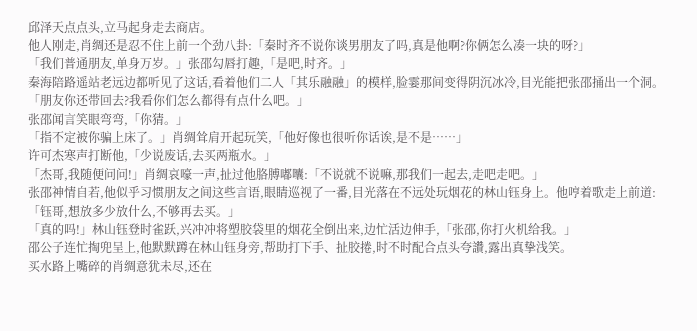邱泽天点点头,立马起身走去商店。
他人刚走,肖绸还是忍不住上前一个劲八卦:「秦时齐不说你谈男朋友了吗,真是他啊?你俩怎么凑一块的呀?」
「我们普通朋友,单身万岁。」张邵勾唇打趣,「是吧,时齐。」
秦海陪路遥站老远边都听见了这话,看着他们二人「其乐融融」的模样,脸霎那间变得阴沉冰冷,目光能把张邵捅出一个洞。
「朋友你还带回去?我看你们怎么都得有点什么吧。」
张邵闻言笑眼弯弯,「你猜。」
「指不定被你骗上床了。」肖绸耸肩开起玩笑,「他好像也很听你话诶,是不是……」
许可杰寒声打断他,「少说废话,去买两瓶水。」
「杰哥,我随便问问!」肖绸哀嚎一声,扯过他胳膊嘟囔:「不说就不说嘛,那我们一起去,走吧走吧。」
张邵神情自若,他似乎习惯朋友之间这些言语,眼睛巡视了一番,目光落在不远处玩烟花的林山钰身上。他哼着歌走上前道:「钰哥,想放多少放什么,不够再去买。」
「真的吗!」林山钰登时雀跃,兴冲冲将塑胶袋里的烟花全倒出来,边忙活边伸手,「张邵,你打火机给我。」
邵公子连忙掏兜呈上,他默默蹲在林山钰身旁,帮助打下手、扯胶捲,时不时配合点头夸讚,露出真挚浅笑。
买水路上嘴碎的肖绸意犹未尽,还在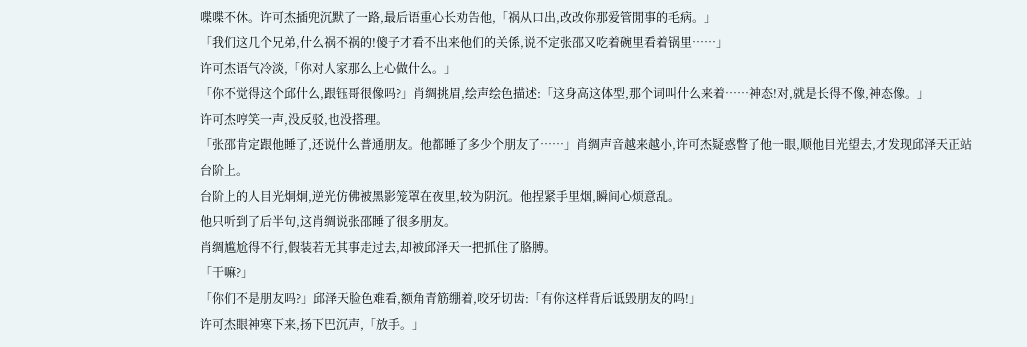喋喋不休。许可杰插兜沉默了一路,最后语重心长劝告他,「祸从口出,改改你那爱管閒事的毛病。」
「我们这几个兄弟,什么祸不祸的!傻子才看不出来他们的关係,说不定张邵又吃着碗里看着锅里……」
许可杰语气冷淡,「你对人家那么上心做什么。」
「你不觉得这个邱什么,跟钰哥很像吗?」肖绸挑眉,绘声绘色描述:「这身高这体型,那个词叫什么来着……神态!对,就是长得不像,神态像。」
许可杰哼笑一声,没反驳,也没搭理。
「张邵肯定跟他睡了,还说什么普通朋友。他都睡了多少个朋友了……」肖绸声音越来越小,许可杰疑惑瞥了他一眼,顺他目光望去,才发现邱泽天正站台阶上。
台阶上的人目光炯炯,逆光仿佛被黑影笼罩在夜里,较为阴沉。他捏紧手里烟,瞬间心烦意乱。
他只听到了后半句,这肖绸说张邵睡了很多朋友。
肖绸尴尬得不行,假装若无其事走过去,却被邱泽天一把抓住了胳膊。
「干嘛?」
「你们不是朋友吗?」邱泽天脸色难看,额角青筋绷着,咬牙切齿:「有你这样背后诋毁朋友的吗!」
许可杰眼神寒下来,扬下巴沉声,「放手。」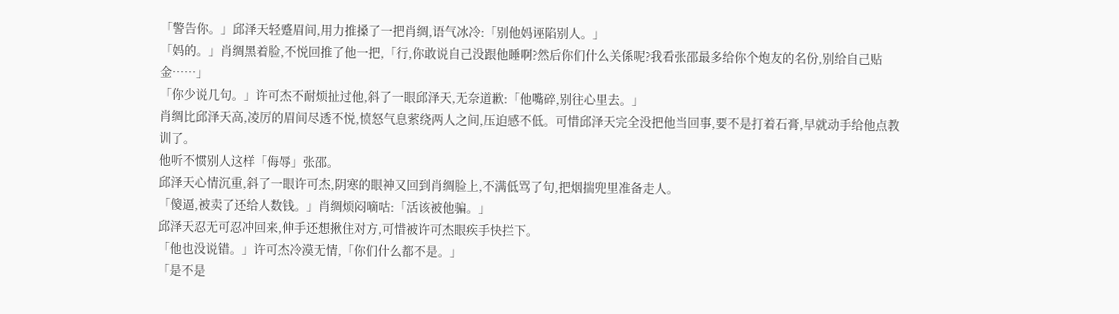「警告你。」邱泽天轻蹙眉间,用力推搡了一把肖绸,语气冰冷:「别他妈诬陷别人。」
「妈的。」肖绸黑着脸,不悦回推了他一把,「行,你敢说自己没跟他睡啊?然后你们什么关係呢?我看张邵最多给你个炮友的名份,别给自己贴金……」
「你少说几句。」许可杰不耐烦扯过他,斜了一眼邱泽天,无奈道歉:「他嘴碎,别往心里去。」
肖绸比邱泽天高,凌厉的眉间尽透不悦,愤怒气息萦绕两人之间,压迫感不低。可惜邱泽天完全没把他当回事,要不是打着石膏,早就动手给他点教训了。
他听不惯别人这样「侮辱」张邵。
邱泽天心情沉重,斜了一眼许可杰,阴寒的眼神又回到肖绸脸上,不满低骂了句,把烟揣兜里准备走人。
「傻逼,被卖了还给人数钱。」肖绸烦闷嘀咕:「活该被他骗。」
邱泽天忍无可忍冲回来,伸手还想揪住对方,可惜被许可杰眼疾手快拦下。
「他也没说错。」许可杰冷漠无情,「你们什么都不是。」
「是不是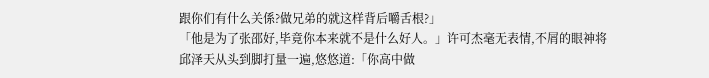跟你们有什么关係?做兄弟的就这样背后嚼舌根?」
「他是为了张邵好,毕竟你本来就不是什么好人。」许可杰毫无表情,不屑的眼神将邱泽天从头到脚打量一遍,悠悠道:「你高中做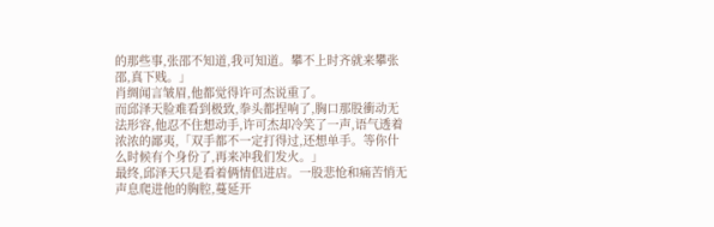的那些事,张邵不知道,我可知道。攀不上时齐就来攀张邵,真下贱。」
肖绸闻言皱眉,他都觉得许可杰说重了。
而邱泽天脸难看到极致,拳头都捏响了,胸口那股衝动无法形容,他忍不住想动手,许可杰却冷笑了一声,语气透着浓浓的鄙夷,「双手都不一定打得过,还想单手。等你什么时候有个身份了,再来冲我们发火。」
最终,邱泽天只是看着俩情侣进店。一股悲怆和痛苦悄无声息爬进他的胸腔,蔓延开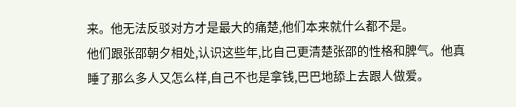来。他无法反驳对方才是最大的痛楚,他们本来就什么都不是。
他们跟张邵朝夕相处,认识这些年,比自己更清楚张邵的性格和脾气。他真睡了那么多人又怎么样,自己不也是拿钱,巴巴地舔上去跟人做爱。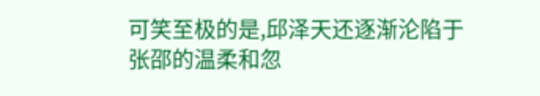可笑至极的是,邱泽天还逐渐沦陷于张邵的温柔和忽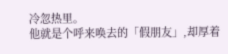冷忽热里。
他就是个呼来唤去的「假朋友」,却厚着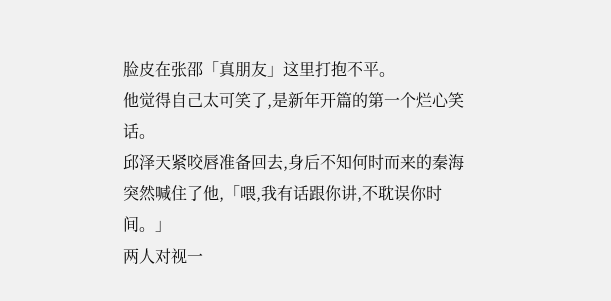脸皮在张邵「真朋友」这里打抱不平。
他觉得自己太可笑了,是新年开篇的第一个烂心笑话。
邱泽天紧咬唇准备回去,身后不知何时而来的秦海突然喊住了他,「喂,我有话跟你讲,不耽误你时间。」
两人对视一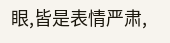眼,皆是表情严肃,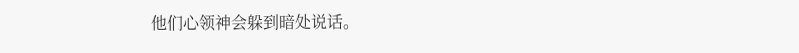他们心领神会躲到暗处说话。